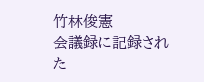竹林俊憲
会議録に記録された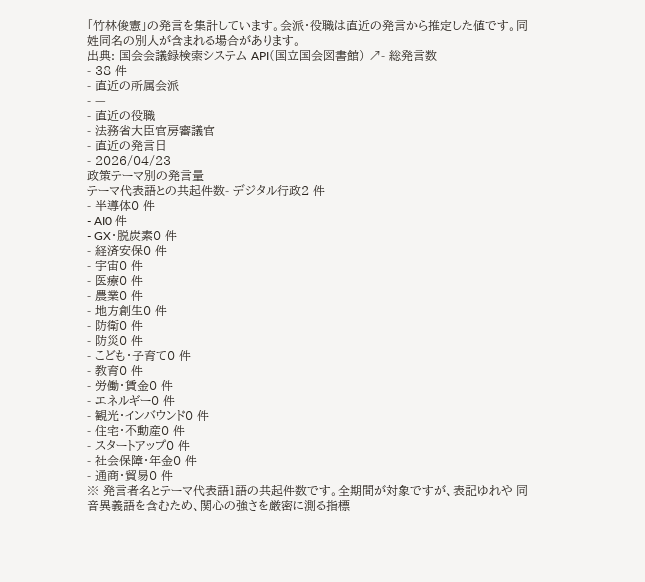「竹林俊憲」の発言を集計しています。会派・役職は直近の発言から推定した値です。同姓同名の別人が含まれる場合があります。
出典: 国会会議録検索システム API(国立国会図書館) ↗- 総発言数
- 38 件
- 直近の所属会派
- —
- 直近の役職
- 法務省大臣官房審議官
- 直近の発言日
- 2026/04/23
政策テーマ別の発言量
テーマ代表語との共起件数- デジタル行政2 件
- 半導体0 件
- AI0 件
- GX・脱炭素0 件
- 経済安保0 件
- 宇宙0 件
- 医療0 件
- 農業0 件
- 地方創生0 件
- 防衛0 件
- 防災0 件
- こども・子育て0 件
- 教育0 件
- 労働・賃金0 件
- エネルギー0 件
- 観光・インバウンド0 件
- 住宅・不動産0 件
- スタートアップ0 件
- 社会保障・年金0 件
- 通商・貿易0 件
※ 発言者名とテーマ代表語1語の共起件数です。全期間が対象ですが、表記ゆれや 同音異義語を含むため、関心の強さを厳密に測る指標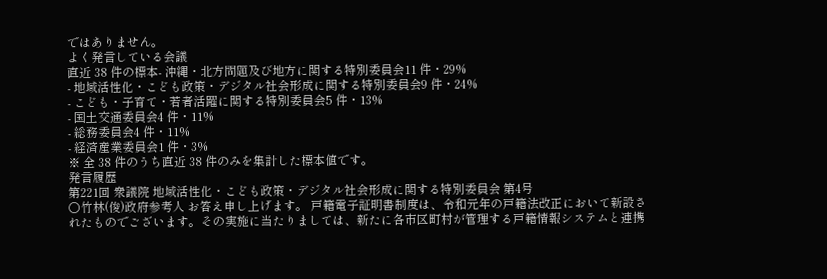ではありません。
よく発言している会議
直近 38 件の標本- 沖縄・北方問題及び地方に関する特別委員会11 件・29%
- 地域活性化・こども政策・デジタル社会形成に関する特別委員会9 件・24%
- こども・子育て・若者活躍に関する特別委員会5 件・13%
- 国土交通委員会4 件・11%
- 総務委員会4 件・11%
- 経済産業委員会1 件・3%
※ 全 38 件のうち直近 38 件のみを集計した標本値です。
発言履歴
第221回 衆議院 地域活性化・こども政策・デジタル社会形成に関する特別委員会 第4号
○竹林(俊)政府参考人 お答え申し上げます。 戸籍電子証明書制度は、令和元年の戸籍法改正において新設されたものでございます。その実施に当たりましては、新たに各市区町村が管理する戸籍情報システムと連携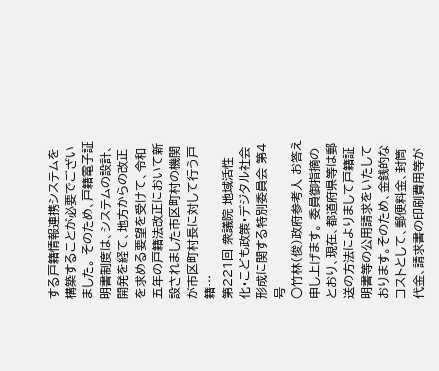する戸籍情報連携システムを構築することが必要でございました。 そのため、戸籍電子証明書制度は、システムの設計、開発を経て、地方からの改正を求める要望を受けて、令和五年の戸籍法改正において新設されました市区町村の機関が市区町村長に対して行う戸籍…
第221回 衆議院 地域活性化・こども政策・デジタル社会形成に関する特別委員会 第4号
○竹林(俊)政府参考人 お答え申し上げます。 委員御指摘のとおり、現在、都道府県等は郵送の方法によりまして戸籍証明書等の公用請求をいたしております。そのため、金銭的なコストとして、郵便料金、封筒代金、請求書の印刷費用等が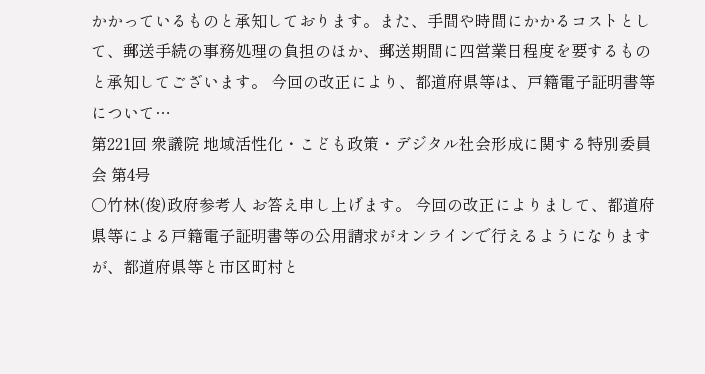かかっているものと承知しております。また、手間や時間にかかるコストとして、郵送手続の事務処理の負担のほか、郵送期間に四営業日程度を要するものと承知してございます。 今回の改正により、都道府県等は、戸籍電子証明書等について…
第221回 衆議院 地域活性化・こども政策・デジタル社会形成に関する特別委員会 第4号
○竹林(俊)政府参考人 お答え申し上げます。 今回の改正によりまして、都道府県等による戸籍電子証明書等の公用請求がオンラインで行えるようになりますが、都道府県等と市区町村と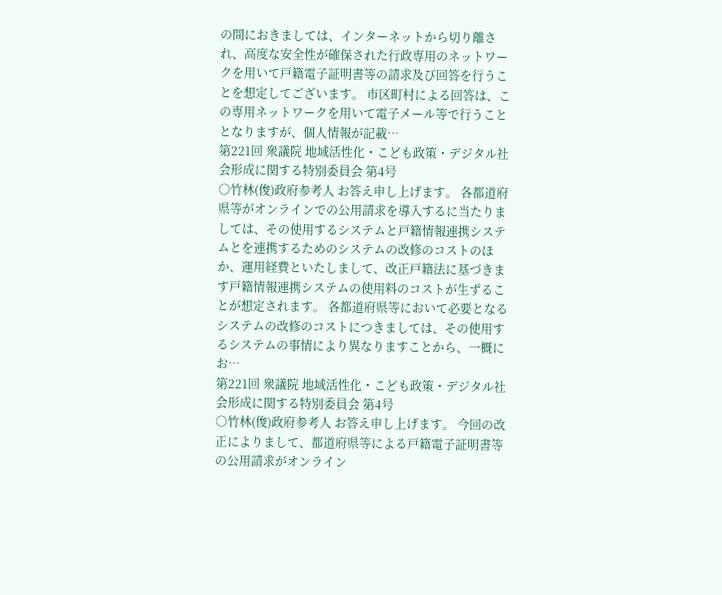の間におきましては、インターネットから切り離され、高度な安全性が確保された行政専用のネットワークを用いて戸籍電子証明書等の請求及び回答を行うことを想定してございます。 市区町村による回答は、この専用ネットワークを用いて電子メール等で行うこととなりますが、個人情報が記載…
第221回 衆議院 地域活性化・こども政策・デジタル社会形成に関する特別委員会 第4号
○竹林(俊)政府参考人 お答え申し上げます。 各都道府県等がオンラインでの公用請求を導入するに当たりましては、その使用するシステムと戸籍情報連携システムとを連携するためのシステムの改修のコストのほか、運用経費といたしまして、改正戸籍法に基づきます戸籍情報連携システムの使用料のコストが生ずることが想定されます。 各都道府県等において必要となるシステムの改修のコストにつきましては、その使用するシステムの事情により異なりますことから、一概にお…
第221回 衆議院 地域活性化・こども政策・デジタル社会形成に関する特別委員会 第4号
○竹林(俊)政府参考人 お答え申し上げます。 今回の改正によりまして、都道府県等による戸籍電子証明書等の公用請求がオンライン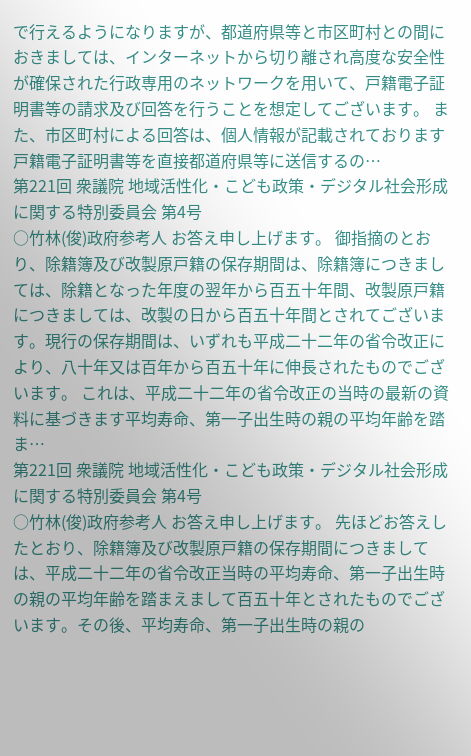で行えるようになりますが、都道府県等と市区町村との間におきましては、インターネットから切り離され高度な安全性が確保された行政専用のネットワークを用いて、戸籍電子証明書等の請求及び回答を行うことを想定してございます。 また、市区町村による回答は、個人情報が記載されております戸籍電子証明書等を直接都道府県等に送信するの…
第221回 衆議院 地域活性化・こども政策・デジタル社会形成に関する特別委員会 第4号
○竹林(俊)政府参考人 お答え申し上げます。 御指摘のとおり、除籍簿及び改製原戸籍の保存期間は、除籍簿につきましては、除籍となった年度の翌年から百五十年間、改製原戸籍につきましては、改製の日から百五十年間とされてございます。現行の保存期間は、いずれも平成二十二年の省令改正により、八十年又は百年から百五十年に伸長されたものでございます。 これは、平成二十二年の省令改正の当時の最新の資料に基づきます平均寿命、第一子出生時の親の平均年齢を踏ま…
第221回 衆議院 地域活性化・こども政策・デジタル社会形成に関する特別委員会 第4号
○竹林(俊)政府参考人 お答え申し上げます。 先ほどお答えしたとおり、除籍簿及び改製原戸籍の保存期間につきましては、平成二十二年の省令改正当時の平均寿命、第一子出生時の親の平均年齢を踏まえまして百五十年とされたものでございます。その後、平均寿命、第一子出生時の親の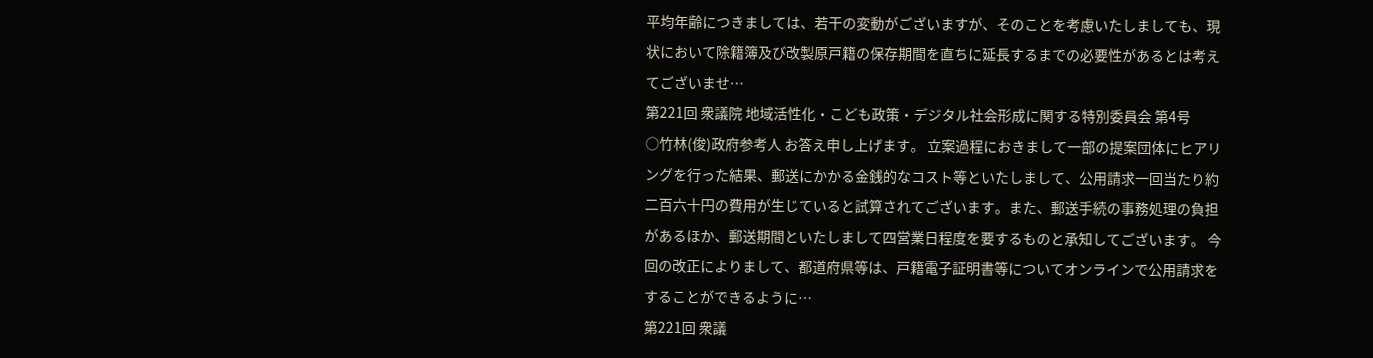平均年齢につきましては、若干の変動がございますが、そのことを考慮いたしましても、現状において除籍簿及び改製原戸籍の保存期間を直ちに延長するまでの必要性があるとは考えてございませ…
第221回 衆議院 地域活性化・こども政策・デジタル社会形成に関する特別委員会 第4号
○竹林(俊)政府参考人 お答え申し上げます。 立案過程におきまして一部の提案団体にヒアリングを行った結果、郵送にかかる金銭的なコスト等といたしまして、公用請求一回当たり約二百六十円の費用が生じていると試算されてございます。また、郵送手続の事務処理の負担があるほか、郵送期間といたしまして四営業日程度を要するものと承知してございます。 今回の改正によりまして、都道府県等は、戸籍電子証明書等についてオンラインで公用請求をすることができるように…
第221回 衆議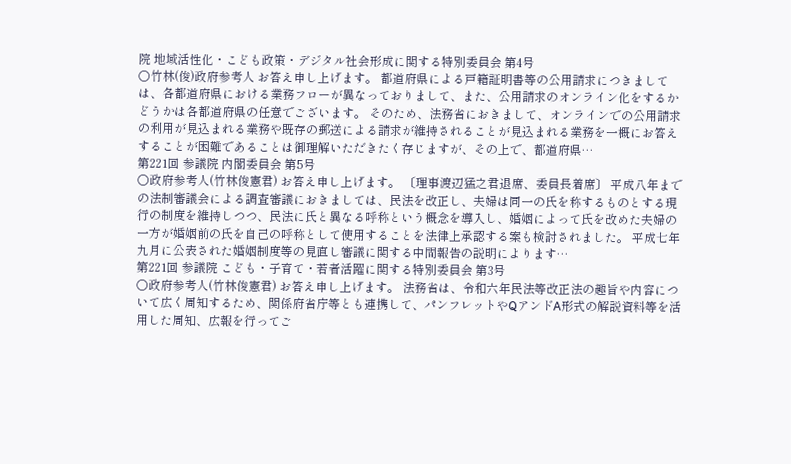院 地域活性化・こども政策・デジタル社会形成に関する特別委員会 第4号
○竹林(俊)政府参考人 お答え申し上げます。 都道府県による戸籍証明書等の公用請求につきましては、各都道府県における業務フローが異なっておりまして、また、公用請求のオンライン化をするかどうかは各都道府県の任意でございます。 そのため、法務省におきまして、オンラインでの公用請求の利用が見込まれる業務や既存の郵送による請求が維持されることが見込まれる業務を一概にお答えすることが困難であることは御理解いただきたく存じますが、その上で、都道府県…
第221回 参議院 内閣委員会 第5号
○政府参考人(竹林俊憲君) お答え申し上げます。 〔理事渡辺猛之君退席、委員長着席〕 平成八年までの法制審議会による調査審議におきましては、民法を改正し、夫婦は同一の氏を称するものとする現行の制度を維持しつつ、民法に氏と異なる呼称という概念を導入し、婚姻によって氏を改めた夫婦の一方が婚姻前の氏を自己の呼称として使用することを法律上承認する案も検討されました。 平成七年九月に公表された婚姻制度等の見直し審議に関する中間報告の説明によります…
第221回 参議院 こども・子育て・若者活躍に関する特別委員会 第3号
○政府参考人(竹林俊憲君) お答え申し上げます。 法務省は、令和六年民法等改正法の趣旨や内容について広く周知するため、関係府省庁等とも連携して、パンフレットやQアンドA形式の解説資料等を活用した周知、広報を行ってご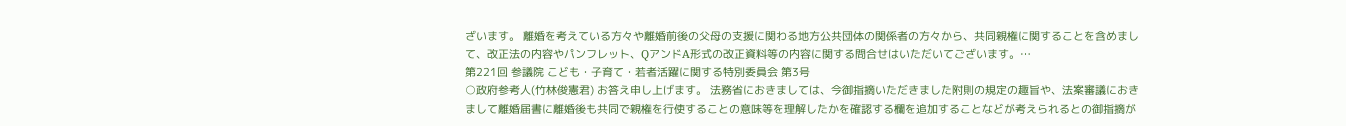ざいます。 離婚を考えている方々や離婚前後の父母の支援に関わる地方公共団体の関係者の方々から、共同親権に関することを含めまして、改正法の内容やパンフレット、QアンドA形式の改正資料等の内容に関する問合せはいただいてございます。…
第221回 参議院 こども・子育て・若者活躍に関する特別委員会 第3号
○政府参考人(竹林俊憲君) お答え申し上げます。 法務省におきましては、今御指摘いただきました附則の規定の趣旨や、法案審議におきまして離婚届書に離婚後も共同で親権を行使することの意味等を理解したかを確認する欄を追加することなどが考えられるとの御指摘が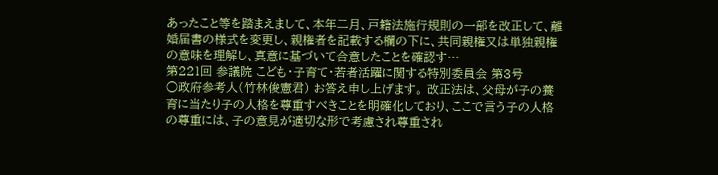あったこと等を踏まえまして、本年二月、戸籍法施行規則の一部を改正して、離婚届書の様式を変更し、親権者を記載する欄の下に、共同親権又は単独親権の意味を理解し、真意に基づいて合意したことを確認す…
第221回 参議院 こども・子育て・若者活躍に関する特別委員会 第3号
○政府参考人(竹林俊憲君) お答え申し上げます。 改正法は、父母が子の養育に当たり子の人格を尊重すべきことを明確化しており、ここで言う子の人格の尊重には、子の意見が適切な形で考慮され尊重され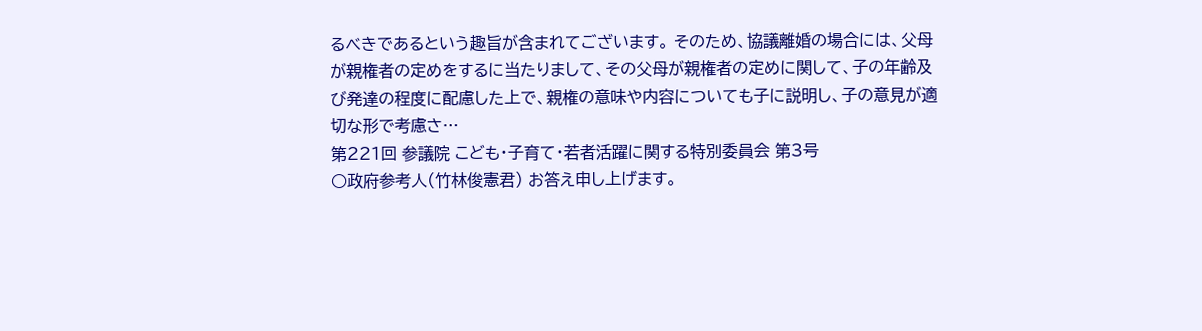るべきであるという趣旨が含まれてございます。 そのため、協議離婚の場合には、父母が親権者の定めをするに当たりまして、その父母が親権者の定めに関して、子の年齢及び発達の程度に配慮した上で、親権の意味や内容についても子に説明し、子の意見が適切な形で考慮さ…
第221回 参議院 こども・子育て・若者活躍に関する特別委員会 第3号
○政府参考人(竹林俊憲君) お答え申し上げます。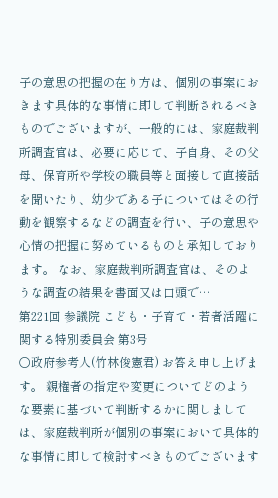子の意思の把握の在り方は、個別の事案におきます具体的な事情に即して判断されるべきものでございますが、一般的には、家庭裁判所調査官は、必要に応じて、子自身、その父母、保育所や学校の職員等と面接して直接話を聞いたり、幼少である子についてはその行動を観察するなどの調査を行い、子の意思や心情の把握に努めているものと承知しております。 なお、家庭裁判所調査官は、そのような調査の結果を書面又は口頭で…
第221回 参議院 こども・子育て・若者活躍に関する特別委員会 第3号
○政府参考人(竹林俊憲君) お答え申し上げます。 親権者の指定や変更についてどのような要素に基づいて判断するかに関しましては、家庭裁判所が個別の事案において具体的な事情に即して検討すべきものでございます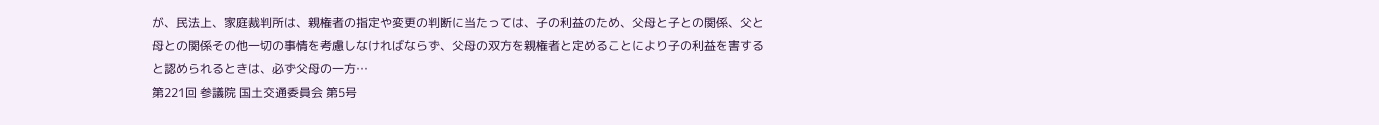が、民法上、家庭裁判所は、親権者の指定や変更の判断に当たっては、子の利益のため、父母と子との関係、父と母との関係その他一切の事情を考慮しなければならず、父母の双方を親権者と定めることにより子の利益を害すると認められるときは、必ず父母の一方…
第221回 参議院 国土交通委員会 第5号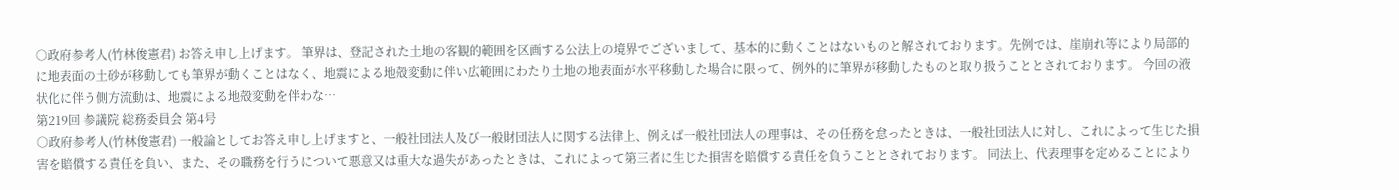○政府参考人(竹林俊憲君) お答え申し上げます。 筆界は、登記された土地の客観的範囲を区画する公法上の境界でございまして、基本的に動くことはないものと解されております。先例では、崖崩れ等により局部的に地表面の土砂が移動しても筆界が動くことはなく、地震による地殻変動に伴い広範囲にわたり土地の地表面が水平移動した場合に限って、例外的に筆界が移動したものと取り扱うこととされております。 今回の液状化に伴う側方流動は、地震による地殻変動を伴わな…
第219回 参議院 総務委員会 第4号
○政府参考人(竹林俊憲君) 一般論としてお答え申し上げますと、一般社団法人及び一般財団法人に関する法律上、例えば一般社団法人の理事は、その任務を怠ったときは、一般社団法人に対し、これによって生じた損害を賠償する責任を負い、また、その職務を行うについて悪意又は重大な過失があったときは、これによって第三者に生じた損害を賠償する責任を負うこととされております。 同法上、代表理事を定めることにより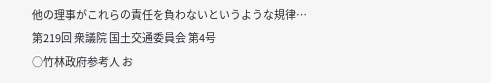他の理事がこれらの責任を負わないというような規律…
第219回 衆議院 国土交通委員会 第4号
○竹林政府参考人 お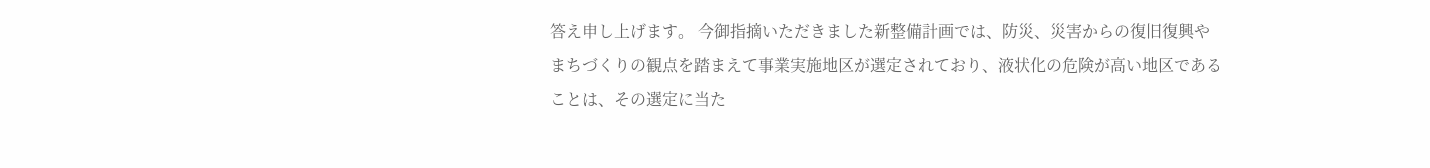答え申し上げます。 今御指摘いただきました新整備計画では、防災、災害からの復旧復興やまちづくりの観点を踏まえて事業実施地区が選定されており、液状化の危険が高い地区であることは、その選定に当た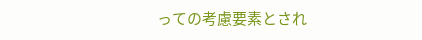っての考慮要素とされ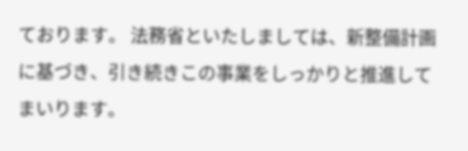ております。 法務省といたしましては、新整備計画に基づき、引き続きこの事業をしっかりと推進してまいります。